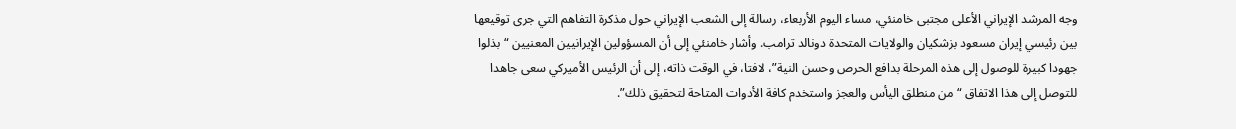وجه المرشد الإيراني الأعلى مجتبى خامنئي، مساء اليوم الأربعاء، رسالة إلى الشعب الإيراني حول مذكرة التفاهم التي جرى توقيعها بين رئيسي إيران مسعود بزشكيان والولايات المتحدة دونالد ترامب. وأشار خامنئي إلى أن المسؤولين الإيرانيين المعنيين “بذلوا جهودا كبيرة للوصول إلى هذه المرحلة بدافع الحرص وحسن النية”، لافتا، في الوقت ذاته، إلى أن الرئيس الأميركي سعى جاهدا للتوصل إلى هذا الاتفاق “من منطلق اليأس والعجز واستخدم كافة الأدوات المتاحة لتحقيق ذلك”.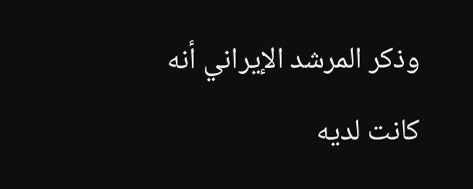وذكر المرشد الإيراني أنه كانت لديه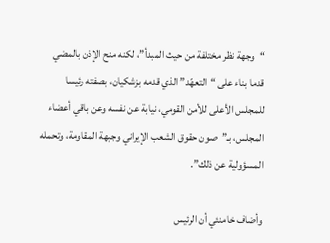“وجهة نظر مختلفة من حيث المبدأ”، لكنه منح الإذن بالمضي قدما بناء على “التعهّد” الذي قدمه بزشكيان، بصفته رئيسا للمجلس الأعلى للأمن القومي، نيابة عن نفسه وعن باقي أعضاء المجلس، بـ”صون حقوق الشعب الإيراني وجبهة المقاومة، وتحمله المسؤولية عن ذلك”.

وأضاف خامنئي أن الرئيس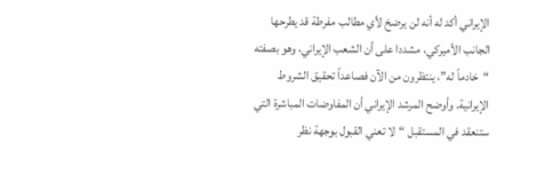الإيراني أكد له أنه لن يرضخ لأي مطالب مفرطة قد يطرحها الجانب الأميركي، مشددا على أن الشعب الإيراني، وهو بصفته “خادماً له”، ينتظرون من الآن فصاعداً تحقيق الشروط الإيرانية. وأوضح المرشد الإيراني أن المفاوضات المباشرة التي ستنعقد في المستقبل “لا تعني القبول بوجهة نظر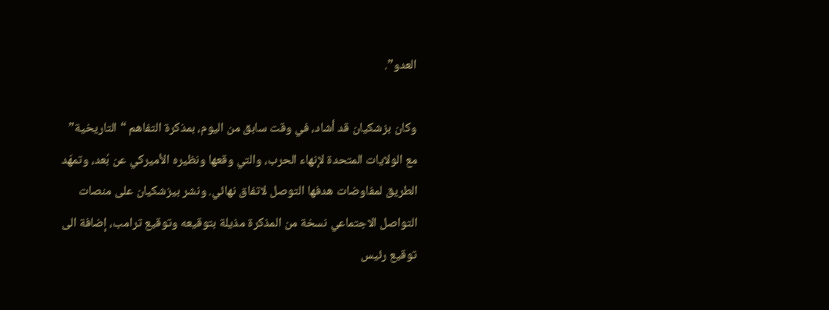العدو”.

وكان بزشكيان قد أشاد، في وقت سابق من اليوم، بمذكرة التفاهم “التاريخية” مع الولايات المتحدة لإنهاء الحرب، والتي وقعها ونظيره الأميركي عن بُعد، وتمهّد الطريق لمفاوضات هدفها التوصل لاتفاق نهائي. ونشر بيزشكيان على منصات التواصل الاجتماعي نسخة من المذكرة مذيلة بتوقيعه وتوقيع ترامب، إضافة الى توقيع رئيس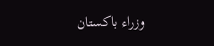وزراء باكستان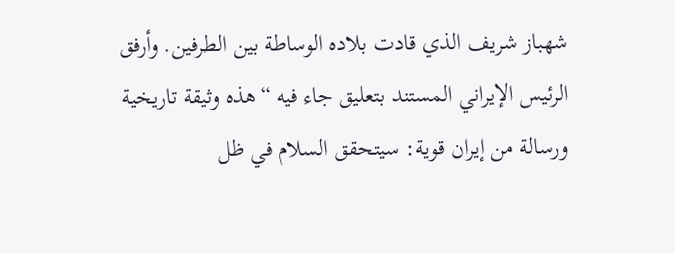شهباز شريف الذي قادت بلاده الوساطة بين الطرفين. وأرفق الرئيس الإيراني المستند بتعليق جاء فيه “هذه وثيقة تاريخية ورسالة من إيران قوية: سيتحقق السلام في ظل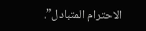الاحترام المتبادل”.